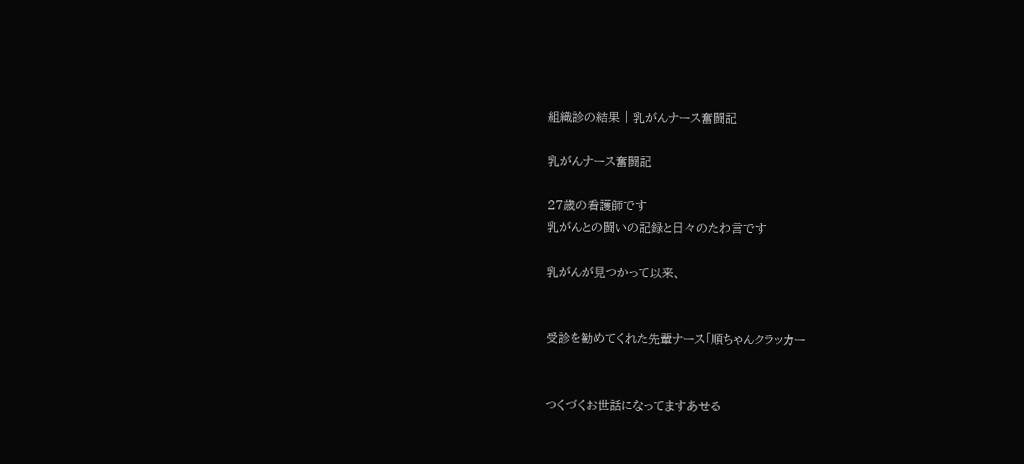組織診の結果 | 乳がんナース奮闘記

乳がんナース奮闘記

27歳の看護師です
乳がんとの闘いの記録と日々のたわ言です

乳がんが見つかって以来、


受診を勧めてくれた先輩ナース「順ちゃんクラッカー


つくづくお世話になってますあせる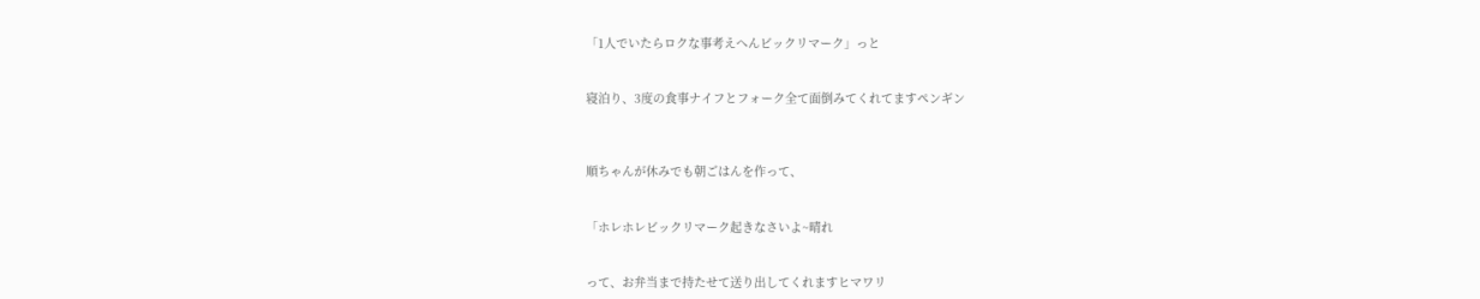「1人でいたらロクな事考えへんビックリマーク」っと


寝泊り、3度の食事ナイフとフォーク全て面倒みてくれてますペンギン



順ちゃんが休みでも朝ごはんを作って、


「ホレホレビックリマーク起きなさいよ~晴れ


って、お弁当まで持たせて送り出してくれますヒマワリ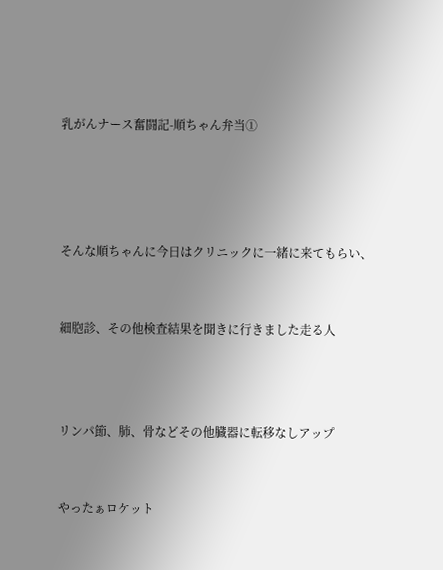乳がんナース奮闘記-順ちゃん弁当①




そんな順ちゃんに今日はクリニックに一緒に来てもらい、


細胞診、その他検査結果を聞きに行きました走る人



リンパ節、肺、骨などその他臓器に転移なしアップ


やったぁロケット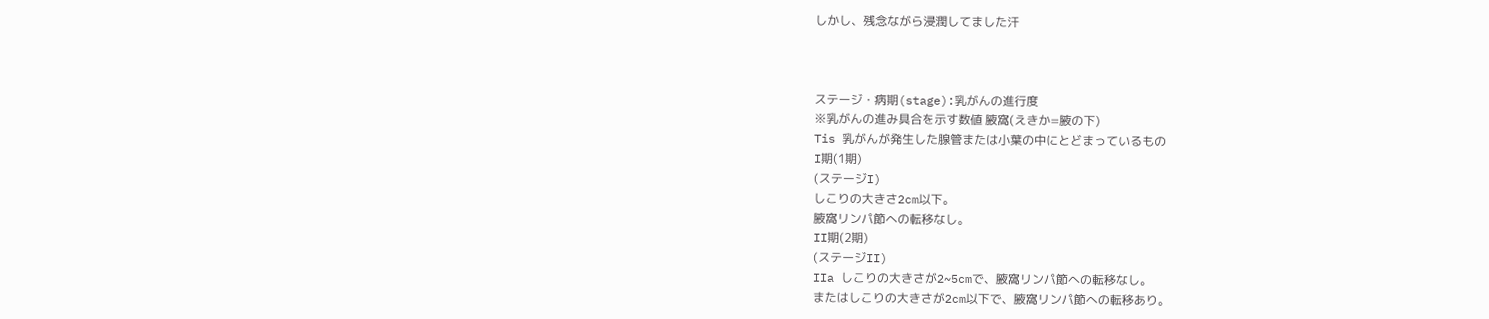しかし、残念ながら浸潤してました汗



ステージ・病期(stage):乳がんの進行度
※乳がんの進み具合を示す数値 腋窩(えきか=腋の下)
Tis 乳がんが発生した腺管または小葉の中にとどまっているもの
I期(1期)
(ステージI)
しこりの大きさ2cm以下。
腋窩リンパ節への転移なし。
II期(2期)
(ステージII)
IIa しこりの大きさが2~5cmで、腋窩リンパ節への転移なし。
またはしこりの大きさが2cm以下で、腋窩リンパ節への転移あり。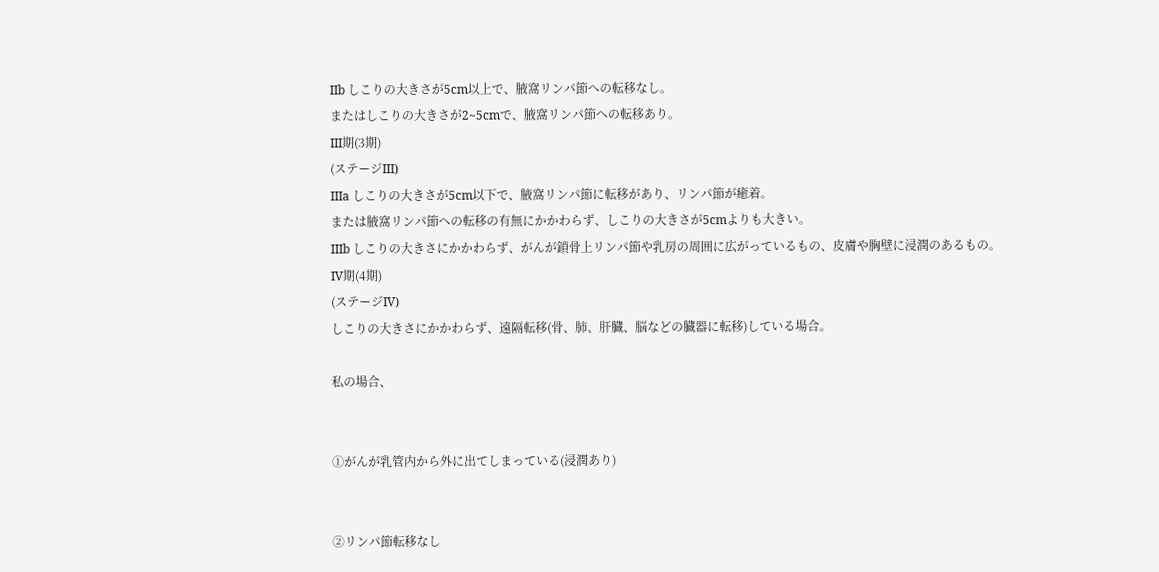IIb しこりの大きさが5cm以上で、腋窩リンパ節への転移なし。
またはしこりの大きさが2~5cmで、腋窩リンパ節への転移あり。
III期(3期)
(ステージIII)
IIIa しこりの大きさが5cm以下で、腋窩リンパ節に転移があり、リンパ節が癒着。
または腋窩リンパ節への転移の有無にかかわらず、しこりの大きさが5cmよりも大きい。
IIIb しこりの大きさにかかわらず、がんが鎖骨上リンパ節や乳房の周囲に広がっているもの、皮膚や胸壁に浸潤のあるもの。
IV期(4期)
(ステージIV)
しこりの大きさにかかわらず、遠隔転移(骨、肺、肝臓、脳などの臓器に転移)している場合。

私の場合、


①がんが乳管内から外に出てしまっている(浸潤あり)


②リンパ節転移なし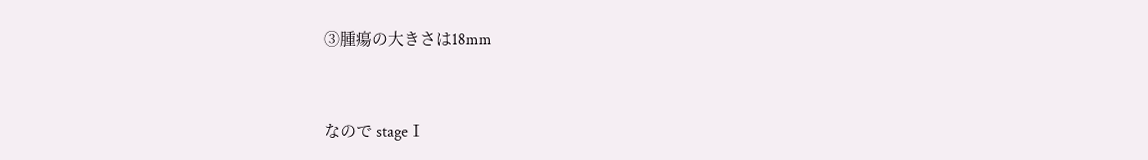③腫瘍の大きさは18mm



なので stageⅠ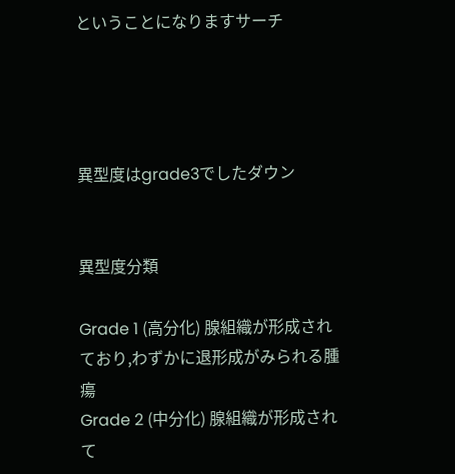ということになりますサーチ




異型度はgrade3でしたダウン


異型度分類

Grade 1 (高分化) 腺組織が形成されており,わずかに退形成がみられる腫瘍
Grade 2 (中分化) 腺組織が形成されて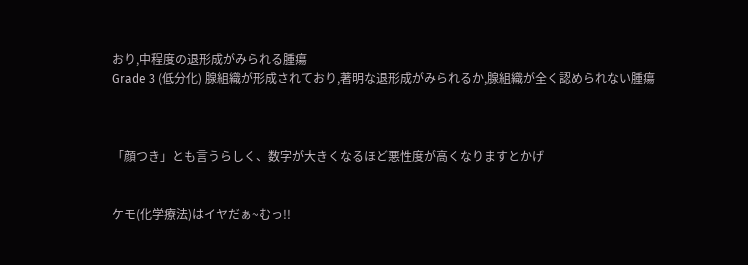おり,中程度の退形成がみられる腫瘍
Grade 3 (低分化) 腺組織が形成されており,著明な退形成がみられるか,腺組織が全く認められない腫瘍



「顔つき」とも言うらしく、数字が大きくなるほど悪性度が高くなりますとかげ


ケモ(化学療法)はイヤだぁ~むっ!!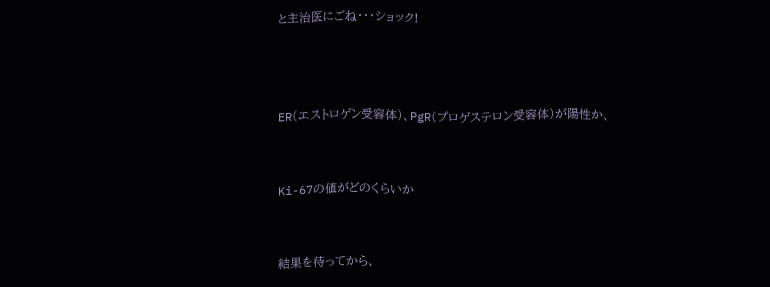と主治医にごね・・・ショック!



ER(エストロゲン受容体)、PgR(プロゲステロン受容体)が陽性か、


Ki-67の値がどのくらいか


結果を待ってから、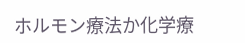ホルモン療法か化学療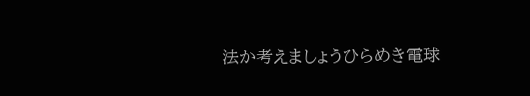法か考えましょうひらめき電球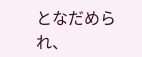となだめられ、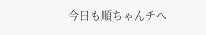今日も順ちゃんチへ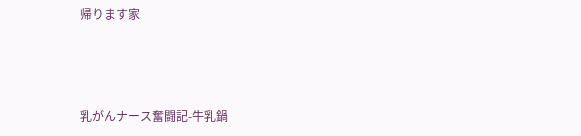帰ります家



乳がんナース奮闘記-牛乳鍋